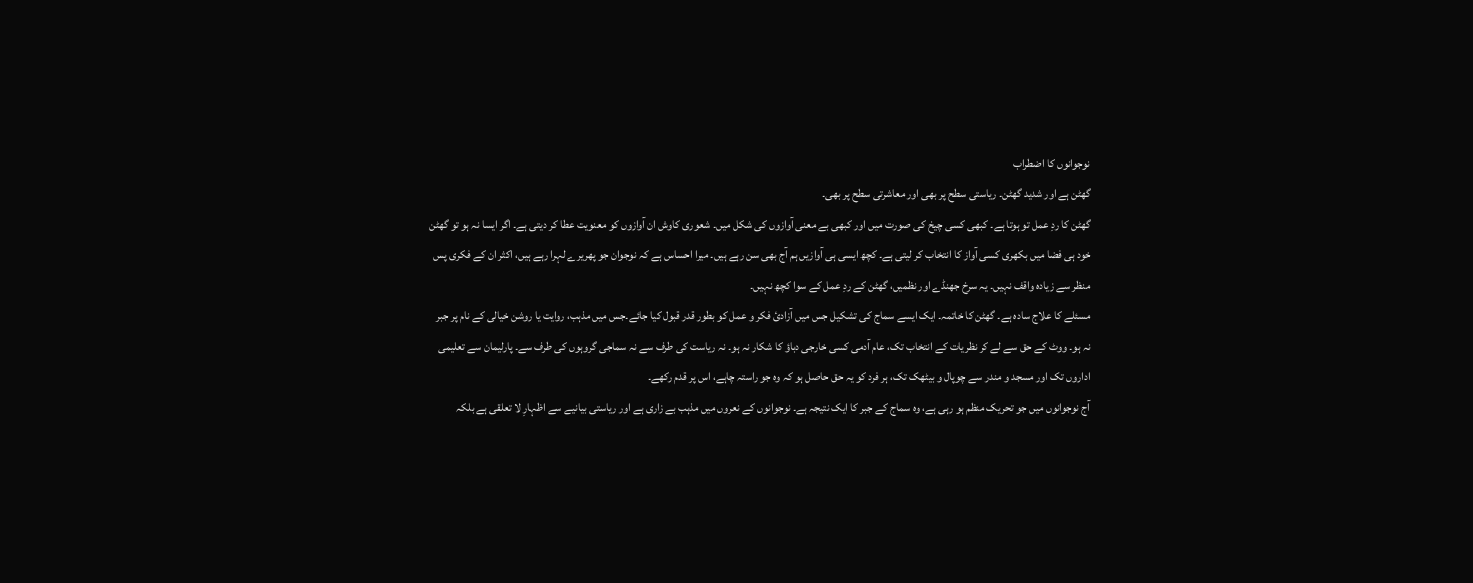نوجوانوں کا اضطراب
گھٹن ہے اور شدید گھٹن۔ ریاستی سطح پر بھی اور معاشرتی سطح پر بھی۔
گھٹن کا ردِ عمل تو ہوتا ہے۔ کبھی کسی چیخ کی صورت میں اور کبھی بے معنی آوازوں کی شکل میں۔ شعوری کاوش ان آوازوں کو معنویت عطا کر دیتی ہے۔ اگر ایسا نہ ہو تو گھٹن خود ہی فضا میں بکھری کسی آواز کا انتخاب کر لیتی ہے۔ کچھ ایسی ہی آوازیں ہم آج بھی سن رہے ہیں۔ میرا احساس ہے کہ نوجوان جو پھریرے لہرا رہے ہیں، اکثر ان کے فکری پس منظر سے زیادہ واقف نہیں۔ یہ سرخ جھنڈے اور نظمیں، گھٹن کے ردِ عمل کے سوا کچھ نہیں۔
مسئلے کا علاج سادہ ہے۔ گھٹن کا خاتمہ۔ ایک ایسے سماج کی تشکیل جس میں آزادیٔ فکر و عمل کو بطور قدر قبول کیا جائے۔جس میں مذہب، روایت یا روشن خیالی کے نام پر جبر نہ ہو۔ ووٹ کے حق سے لے کر نظریات کے انتخاب تک، عام آدمی کسی خارجی دباؤ کا شکار نہ ہو۔ نہ ریاست کی طرف سے نہ سماجی گروہوں کی طرف سے۔ پارلیمان سے تعلیمی اداروں تک اور مسجد و مندر سے چوپال و بیٹھک تک، ہر فرد کو یہ حق حاصل ہو کہ وہ جو راستہ چاہے، اس پر قدم رکھے۔
آج نوجوانوں میں جو تحریک منظم ہو رہی ہے، وہ سماج کے جبر کا ایک نتیجہ ہے۔ نوجوانوں کے نعروں میں مذہب بے زاری ہے اور ریاستی بیانیے سے اظہارِ لا تعلقی ہے بلکہ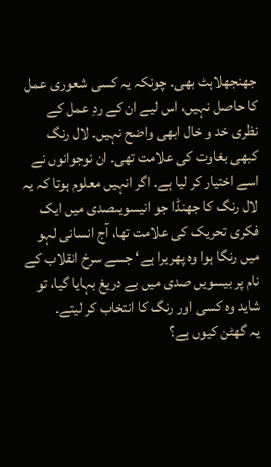جھنجھلاہٹ بھی۔ چونکہ یہ کسی شعوری عمل کا حاصل نہیں، اس لیے ان کے ردِ عمل کے نظری خد و خال ابھی واضح نہیں۔ لال رنگ کبھی بغاوت کی علامت تھی۔ ان نوجوانوں نے اسے اختیار کر لیا ہے۔ اگر انہیں معلوم ہوتا کہ یہ لال رنگ کا جھنڈا جو انیسویںصدی میں ایک فکری تحریک کی علامت تھا، آج انسانی لہو میں رنگا ہوا وہ پھریرا ہے‘ جسے سرخ انقلاب کے نام پر بیسویں صدی میں بے دریغ بہایا گیا، تو شاید وہ کسی اور رنگ کا انتخاب کر لیتے۔
یہ گھٹن کیوں ہے؟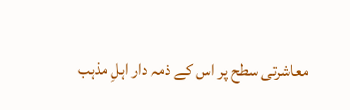معاشرتی سطح پر اس کے ذمہ دار اہلِ مذہب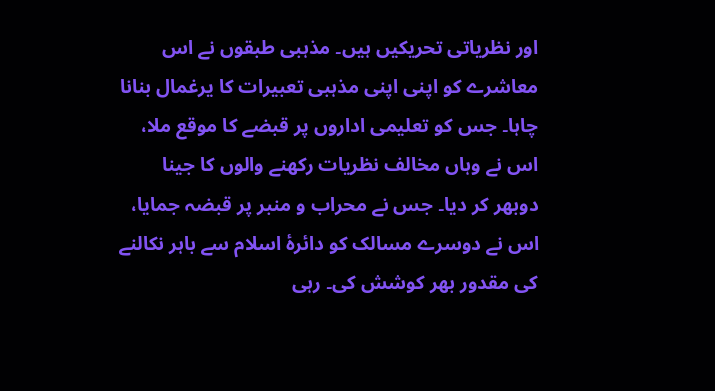اور نظریاتی تحریکیں ہیں۔ مذہبی طبقوں نے اس معاشرے کو اپنی اپنی مذہبی تعبیرات کا یرغمال بنانا چاہا۔ جس کو تعلیمی اداروں پر قبضے کا موقع ملا، اس نے وہاں مخالف نظریات رکھنے والوں کا جینا دوبھر کر دیا۔ جس نے محراب و منبر پر قبضہ جمایا، اس نے دوسرے مسالک کو دائرۂ اسلام سے باہر نکالنے کی مقدور بھر کوشش کی۔ رہی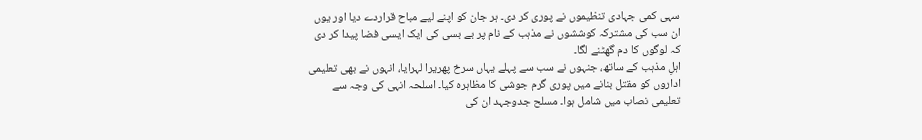سہی کمی جہادی تنظیموں نے پوری کر دی۔ ہر جان کو اپنے لیے مباح قراردے دیا اور یوں ان سب کی مشترکہ کوششوں نے مذہب کے نام پر بے بسی کی ایک ایسی فضا پیدا کر دی کہ لوگوں کا دم گھٹنے لگا۔
اہلِ مذہب کے ساتھ، جنہوں نے سب سے پہلے یہاں سرخ پھریرا لہرایا، انہوں نے بھی تعلیمی اداروں کو مقتل بنانے میں پوری گرم جوشی کا مظاہرہ کیا۔ اسلحہ انہی کی وجہ سے تعلیمی نصاب میں شامل ہوا۔ مسلح جدوجہد ان کی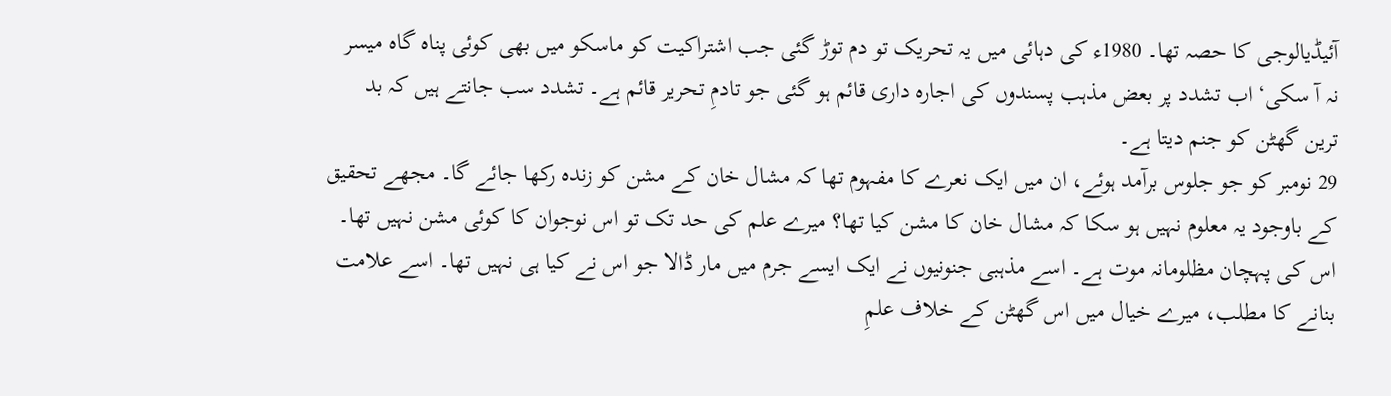آئیڈیالوجی کا حصہ تھا۔ 1980ء کی دہائی میں یہ تحریک تو دم توڑ گئی جب اشتراکیت کو ماسکو میں بھی کوئی پناہ گاہ میسر نہ آ سکی‘ اب تشدد پر بعض مذہب پسندوں کی اجارہ داری قائم ہو گئی جو تادمِ تحریر قائم ہے۔ تشدد سب جانتے ہیں کہ بد ترین گھٹن کو جنم دیتا ہے۔
29 نومبر کو جو جلوس برآمد ہوئے، ان میں ایک نعرے کا مفہوم تھا کہ مشال خان کے مشن کو زندہ رکھا جائے گا۔ مجھے تحقیق کے باوجود یہ معلوم نہیں ہو سکا کہ مشال خان کا مشن کیا تھا؟ میرے علم کی حد تک تو اس نوجوان کا کوئی مشن نہیں تھا۔ اس کی پہچان مظلومانہ موت ہے۔ اسے مذہبی جنونیوں نے ایک ایسے جرم میں مار ڈالا جو اس نے کیا ہی نہیں تھا۔ اسے علامت بنانے کا مطلب، میرے خیال میں اس گھٹن کے خلاف علمِ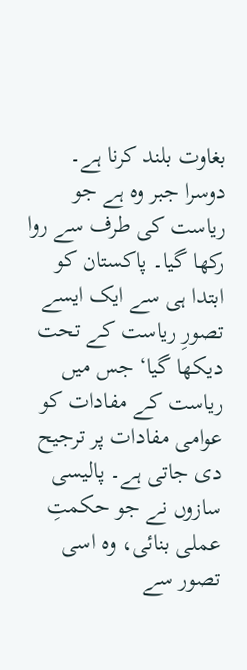بغاوت بلند کرنا ہے۔
دوسرا جبر وہ ہے جو ریاست کی طرف سے روا رکھا گیا۔ پاکستان کو ابتدا ہی سے ایک ایسے تصورِ ریاست کے تحت دیکھا گیا‘ جس میں ریاست کے مفادات کو عوامی مفادات پر ترجیح دی جاتی ہے۔ پالیسی سازوں نے جو حکمتِ عملی بنائی، وہ اسی تصور سے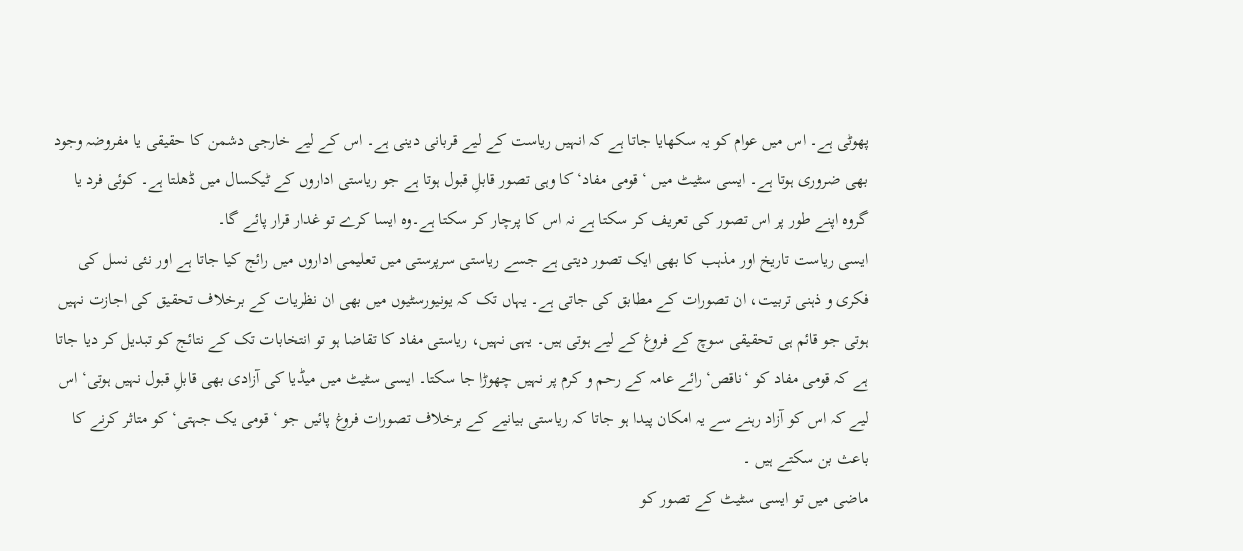پھوٹی ہے۔ اس میں عوام کو یہ سکھایا جاتا ہے کہ انہیں ریاست کے لیے قربانی دینی ہے۔ اس کے لیے خارجی دشمن کا حقیقی یا مفروضہ وجود بھی ضروری ہوتا ہے۔ ایسی سٹیٹ میں ‘قومی مفاد‘ کا وہی تصور قابلِ قبول ہوتا ہے جو ریاستی اداروں کے ٹیکسال میں ڈھلتا ہے۔ کوئی فرد یا گروہ اپنے طور پر اس تصور کی تعریف کر سکتا ہے نہ اس کا پرچار کر سکتا ہے۔وہ ایسا کرے تو غدار قرار پائے گا۔
ایسی ریاست تاریخ اور مذہب کا بھی ایک تصور دیتی ہے جسے ریاستی سرپرستی میں تعلیمی اداروں میں رائج کیا جاتا ہے اور نئی نسل کی فکری و ذہنی تربیت، ان تصورات کے مطابق کی جاتی ہے۔ یہاں تک کہ یونیورسٹیوں میں بھی ان نظریات کے برخلاف تحقیق کی اجازت نہیں ہوتی جو قائم ہی تحقیقی سوچ کے فروغ کے لیے ہوتی ہیں۔ یہی نہیں، ریاستی مفاد کا تقاضا ہو تو انتخابات تک کے نتائج کو تبدیل کر دیا جاتا ہے کہ قومی مفاد کو ‘ناقص‘ رائے عامہ کے رحم و کرم پر نہیں چھوڑا جا سکتا۔ ایسی سٹیٹ میں میڈیا کی آزادی بھی قابلِ قبول نہیں ہوتی‘ اس لیے کہ اس کو آزاد رہنے سے یہ امکان پیدا ہو جاتا کہ ریاستی بیانیے کے برخلاف تصورات فروغ پائیں جو ‘قومی یک جہتی‘ کو متاثر کرنے کا باعث بن سکتے ہیں ۔
ماضی میں تو ایسی سٹیٹ کے تصور کو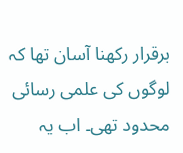برقرار رکھنا آسان تھا کہ لوگوں کی علمی رسائی محدود تھی۔ اب یہ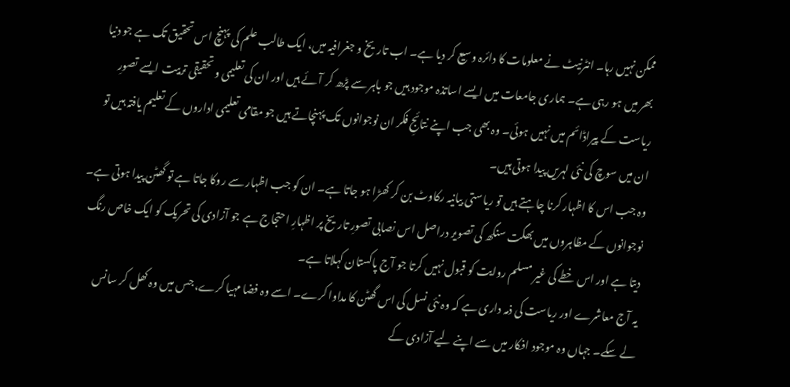ممکن نہیں رہا۔ انٹرنیٹ نے معلومات کا دائرہ وسیع کر دیا ہے۔ اب تاریخ و جغرافیہ میں، ایک طالب علم کی پہنچ اس تحقیق تک ہے جو دنیا بھر میں ہو رہی ہے۔ ہماری جامعات میں ایسے اساتذہ موجود ہیں جو باہر سے پڑھ کر آئے ہیں اور ان کی تعلیمی و تحقیقی تربیت ایسے تصورِ ریاست کے پیراڈائم میں نہیں ہوئی۔ وہ بھی جب اپنے نتائجِ فکر ان نوجوانوں تک پہنچاتے ہیں جو مقامی تعلیمی اداروں کے تعلیم یافتہ ہیں تو ان میں سوچ کی نئی لہریں پیدا ہوتی ہیں۔
وہ جب اس کا اظہار کرنا چاہتے ہیں تو ریاستی بیانیہ رکاوٹ بن کر کھڑا ہو جاتا ہے۔ ان کو جب اظہار سے روکا جاتا ہے تو گھٹن پیدا ہوتی ہے۔ نوجوانوں کے مظاہروں میں بھگت سنگھ کی تصویر دراصل اس نصابی تصورِ تاریخ پر اظہارِ احتجاج ہے جو آزادی کی تحریک کو ایک خاص رنگ دیتا ہے اور اس خطے کی غیر مسلم روایت کو قبول نہیں کرتا جو آج پاکستان کہلاتا ہے۔
یہ آج معاشرے اور ریاست کی ذمہ داری ہے کہ وہ نئی نسل کی اس گھٹن کا مداوا کرے۔ اسے وہ فضا مہیا کرے، جس میں وہ کھل کر سانس لے سکے۔ جہاں وہ موجود افکار میں سے اپنے لیے آزادی کے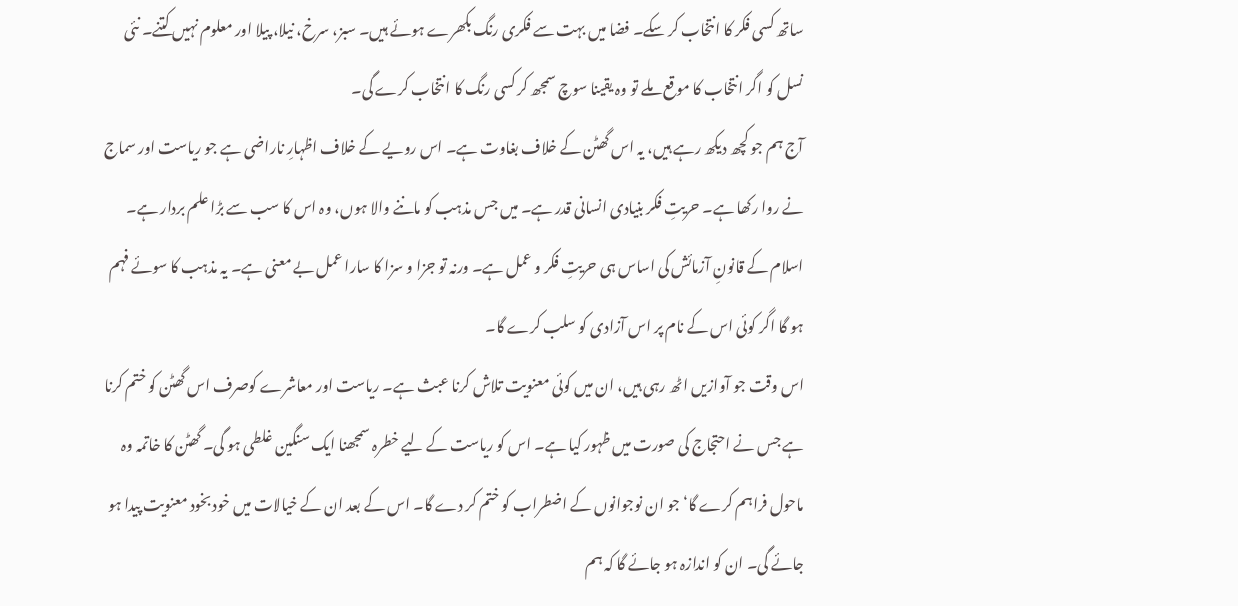ساتھ کسی فکر کا انتخاب کر سکے۔ فضا میں بہت سے فکری رنگ بکھرے ہوئے ہیں۔ سبز، سرخ، نیلا، پیلا اور معلوم نہیں کتنے۔ نئی نسل کو اگر انتخاب کا موقع ملے تو وہ یقینا سوچ سمجھ کر کسی رنگ کا انتخاب کرے گی۔
آج ہم جو کچھ دیکھ رہے ہیں، یہ اس گھٹن کے خلاف بغاوت ہے۔ اس رویے کے خلاف اظہارِ ناراضی ہے جو ریاست اور سماج نے روا رکھا ہے۔ حریتِ فکر بنیادی انسانی قدر ہے۔ میں جس مذہب کو ماننے والا ہوں، وہ اس کا سب سے بڑا علم بردار ہے۔ اسلام کے قانونِ آزمائش کی اساس ہی حریتِ فکر و عمل ہے۔ ورنہ تو جزا و سزا کا سارا عمل بے معنی ہے۔ یہ مذہب کا سوئے فہم ہو گا اگر کوئی اس کے نام پر اس آزادی کو سلب کرے گا۔
اس وقت جو آوازیں اٹھ رہی ہیں، ان میں کوئی معنویت تلاش کرنا عبث ہے۔ ریاست اور معاشرے کوصرف اس گھٹن کو ختم کرنا ہے جس نے احتجاج کی صورت میں ظہور کیا ہے۔ اس کو ریاست کے لیے خطرہ سمجھنا ایک سنگین غلطی ہو گی۔ گھٹن کا خاتمہ وہ ماحول فراہم کرے گا‘ جو ان نوجوانوں کے اضطراب کو ختم کر دے گا۔ اس کے بعد ان کے خیالات میں خود بخود معنویت پیدا ہو جائے گی۔ ان کو اندازہ ہو جائے گا کہ ہم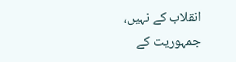انقلاب کے نہیں، جمہوریت کے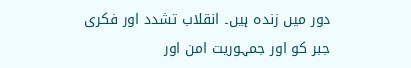دور میں زندہ ہیں۔ انقلاب تشدد اور فکری جبر کو اور جمہوریت امن اور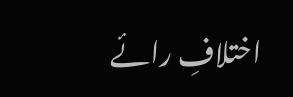اختلافِ رائے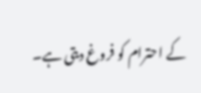کے احترام کو فروغ دیتی ہے۔